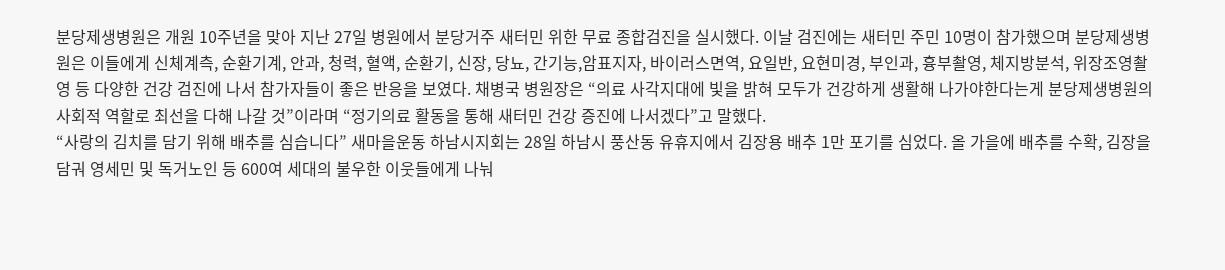분당제생병원은 개원 10주년을 맞아 지난 27일 병원에서 분당거주 새터민 위한 무료 종합검진을 실시했다. 이날 검진에는 새터민 주민 10명이 참가했으며 분당제생병원은 이들에게 신체계측, 순환기계, 안과, 청력, 혈액, 순환기, 신장, 당뇨, 간기능,암표지자, 바이러스면역, 요일반, 요현미경, 부인과, 흉부촬영, 체지방분석, 위장조영촬영 등 다양한 건강 검진에 나서 참가자들이 좋은 반응을 보였다. 채병국 병원장은 “의료 사각지대에 빛을 밝혀 모두가 건강하게 생활해 나가야한다는게 분당제생병원의 사회적 역할로 최선을 다해 나갈 것”이라며 “정기의료 활동을 통해 새터민 건강 증진에 나서겠다”고 말했다.
“사랑의 김치를 담기 위해 배추를 심습니다” 새마을운동 하남시지회는 28일 하남시 풍산동 유휴지에서 김장용 배추 1만 포기를 심었다. 올 가을에 배추를 수확, 김장을 담궈 영세민 및 독거노인 등 600여 세대의 불우한 이웃들에게 나눠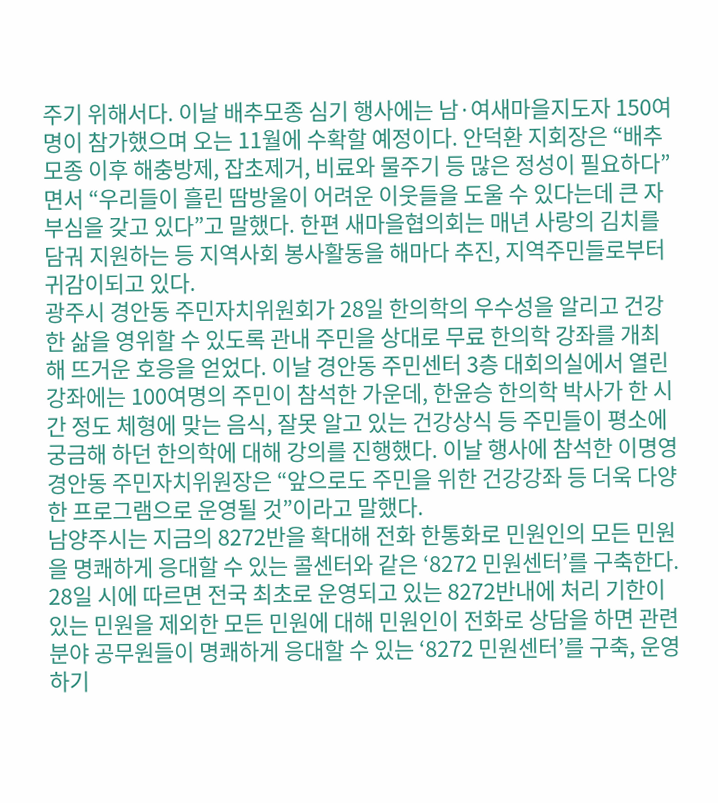주기 위해서다. 이날 배추모종 심기 행사에는 남·여새마을지도자 150여명이 참가했으며 오는 11월에 수확할 예정이다. 안덕환 지회장은 “배추모종 이후 해충방제, 잡초제거, 비료와 물주기 등 많은 정성이 필요하다”면서 “우리들이 흘린 땀방울이 어려운 이웃들을 도울 수 있다는데 큰 자부심을 갖고 있다”고 말했다. 한편 새마을협의회는 매년 사랑의 김치를 담궈 지원하는 등 지역사회 봉사활동을 해마다 추진, 지역주민들로부터 귀감이되고 있다.
광주시 경안동 주민자치위원회가 28일 한의학의 우수성을 알리고 건강한 삶을 영위할 수 있도록 관내 주민을 상대로 무료 한의학 강좌를 개최해 뜨거운 호응을 얻었다. 이날 경안동 주민센터 3층 대회의실에서 열린 강좌에는 100여명의 주민이 참석한 가운데, 한윤승 한의학 박사가 한 시간 정도 체형에 맞는 음식, 잘못 알고 있는 건강상식 등 주민들이 평소에 궁금해 하던 한의학에 대해 강의를 진행했다. 이날 행사에 참석한 이명영 경안동 주민자치위원장은 “앞으로도 주민을 위한 건강강좌 등 더욱 다양한 프로그램으로 운영될 것”이라고 말했다.
남양주시는 지금의 8272반을 확대해 전화 한통화로 민원인의 모든 민원을 명쾌하게 응대할 수 있는 콜센터와 같은 ‘8272 민원센터’를 구축한다. 28일 시에 따르면 전국 최초로 운영되고 있는 8272반내에 처리 기한이 있는 민원을 제외한 모든 민원에 대해 민원인이 전화로 상담을 하면 관련분야 공무원들이 명쾌하게 응대할 수 있는 ‘8272 민원센터’를 구축, 운영하기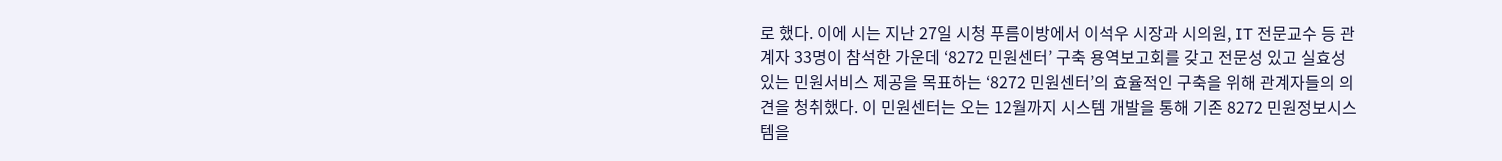로 했다. 이에 시는 지난 27일 시청 푸름이방에서 이석우 시장과 시의원, IT 전문교수 등 관계자 33명이 참석한 가운데 ‘8272 민원센터’ 구축 용역보고회를 갖고 전문성 있고 실효성 있는 민원서비스 제공을 목표하는 ‘8272 민원센터’의 효율적인 구축을 위해 관계자들의 의견을 청취했다. 이 민원센터는 오는 12월까지 시스템 개발을 통해 기존 8272 민원정보시스템을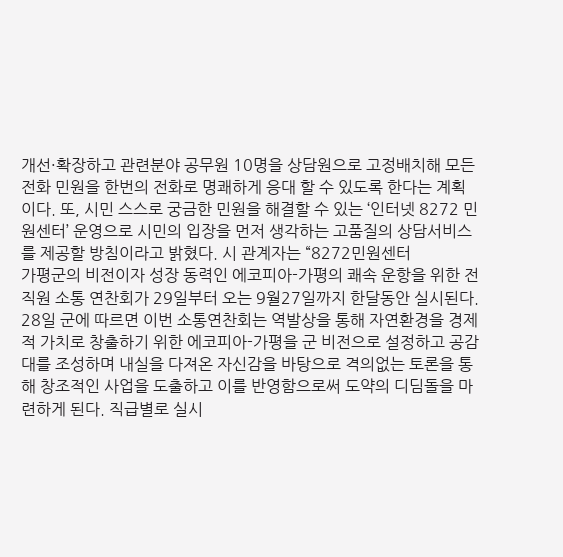개선·확장하고 관련분야 공무원 10명을 상담원으로 고정배치해 모든 전화 민원을 한번의 전화로 명쾌하게 응대 할 수 있도록 한다는 계획이다. 또, 시민 스스로 궁금한 민원을 해결할 수 있는 ‘인터넷 8272 민원센터’ 운영으로 시민의 입장을 먼저 생각하는 고품질의 상담서비스를 제공할 방침이라고 밝혔다. 시 관계자는 “8272민원센터
가평군의 비전이자 성장 동력인 에코피아-가평의 쾌속 운항을 위한 전직원 소통 연찬회가 29일부터 오는 9월27일까지 한달동안 실시된다. 28일 군에 따르면 이번 소통연찬회는 역발상을 통해 자연환경을 경제적 가치로 창출하기 위한 에코피아-가평을 군 비전으로 설정하고 공감대를 조성하며 내실을 다져온 자신감을 바탕으로 격의없는 토론을 통해 창조적인 사업을 도출하고 이를 반영함으로써 도약의 디딤돌을 마련하게 된다. 직급별로 실시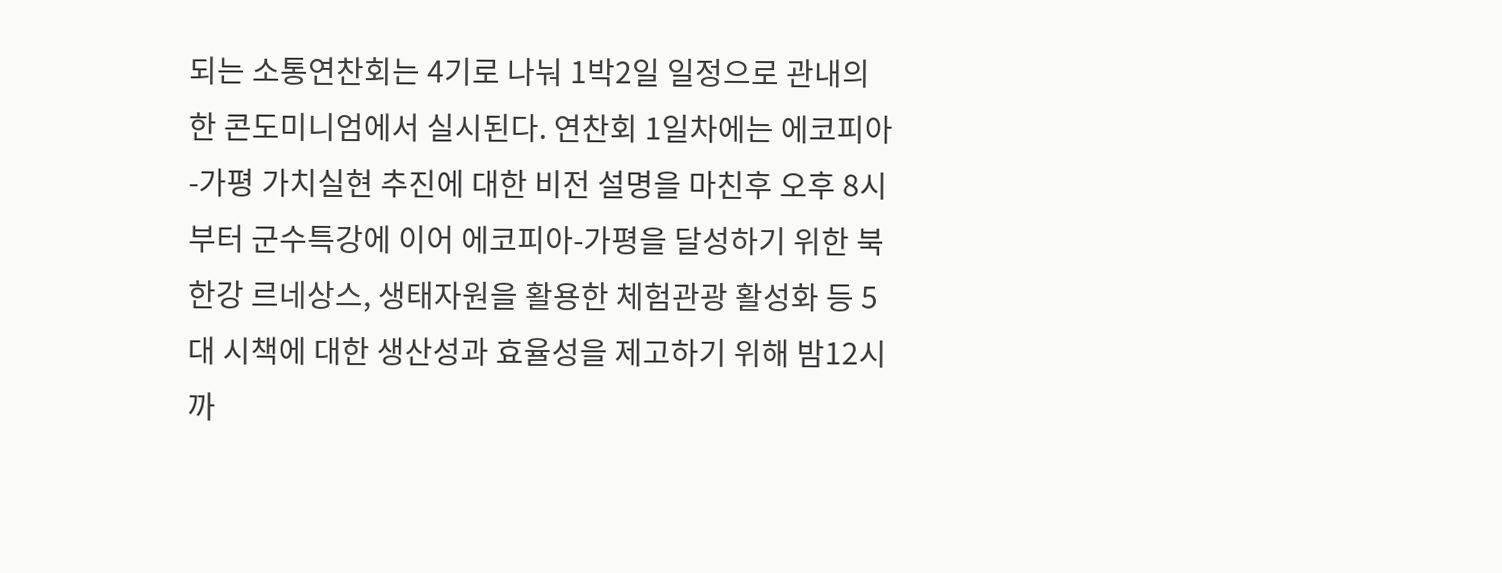되는 소통연찬회는 4기로 나눠 1박2일 일정으로 관내의 한 콘도미니엄에서 실시된다. 연찬회 1일차에는 에코피아-가평 가치실현 추진에 대한 비전 설명을 마친후 오후 8시부터 군수특강에 이어 에코피아-가평을 달성하기 위한 북한강 르네상스, 생태자원을 활용한 체험관광 활성화 등 5대 시책에 대한 생산성과 효율성을 제고하기 위해 밤12시까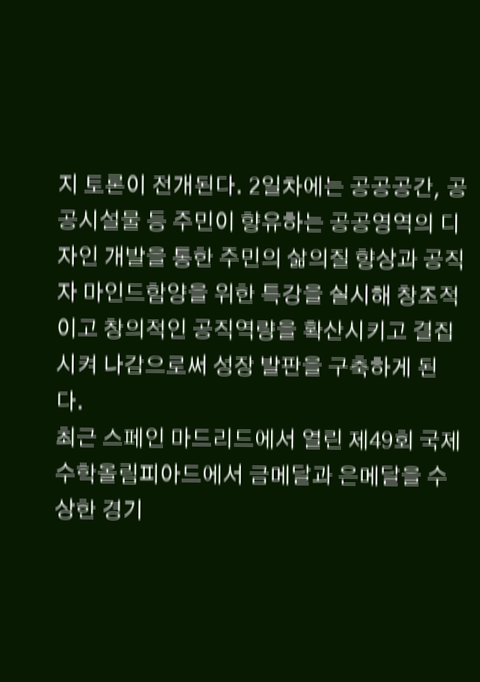지 토론이 전개된다. 2일차에는 공공공간, 공공시설물 등 주민이 향유하는 공공영역의 디자인 개발을 통한 주민의 삶의질 향상과 공직자 마인드함양을 위한 특강을 실시해 창조적이고 창의적인 공직역량을 확산시키고 결집시켜 나감으로써 성장 발판을 구축하게 된다.
최근 스페인 마드리드에서 열린 제49회 국제수학올림피아드에서 금메달과 은메달을 수상한 경기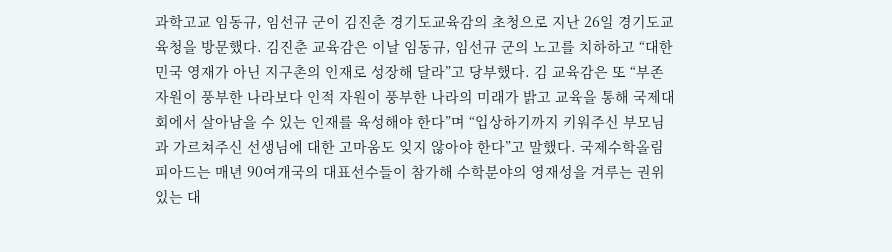과학고교 임동규, 임선규 군이 김진춘 경기도교육감의 초청으로 지난 26일 경기도교육청을 방문했다. 김진춘 교육감은 이날 임동규, 임선규 군의 노고를 치하하고 “대한민국 영재가 아닌 지구촌의 인재로 성장해 달라”고 당부했다. 김 교육감은 또 “부존 자원이 풍부한 나라보다 인적 자원이 풍부한 나라의 미래가 밝고 교육을 통해 국제대회에서 살아남을 수 있는 인재를 육성해야 한다”며 “입상하기까지 키워주신 부모님과 가르쳐주신 선생님에 대한 고마움도 잊지 않아야 한다”고 말했다. 국제수학올림피아드는 매년 90여개국의 대표선수들이 참가해 수학분야의 영재성을 겨루는 권위있는 대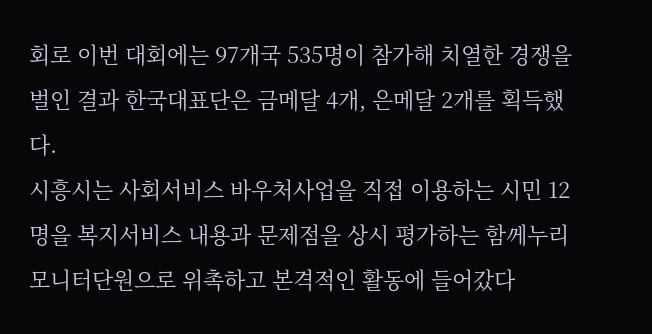회로 이번 대회에는 97개국 535명이 참가해 치열한 경쟁을 벌인 결과 한국대표단은 금메달 4개, 은메달 2개를 획득했다.
시흥시는 사회서비스 바우처사업을 직접 이용하는 시민 12명을 복지서비스 내용과 문제점을 상시 평가하는 함께누리 모니터단원으로 위촉하고 본격적인 활동에 들어갔다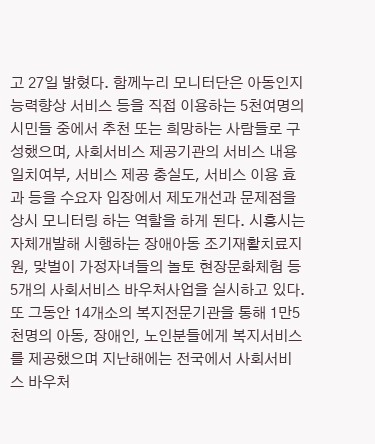고 27일 밝혔다. 함께누리 모니터단은 아동인지능력향상 서비스 등을 직접 이용하는 5천여명의 시민들 중에서 추천 또는 희망하는 사람들로 구성했으며, 사회서비스 제공기관의 서비스 내용 일치여부, 서비스 제공 충실도, 서비스 이용 효과 등을 수요자 입장에서 제도개선과 문제점을 상시 모니터링 하는 역할을 하게 된다. 시흥시는 자체개발해 시행하는 장애아동 조기재활치료지원, 맞벌이 가정자녀들의 놀토 현장문화체험 등 5개의 사회서비스 바우처사업을 실시하고 있다. 또 그동안 14개소의 복지전문기관을 통해 1만5천명의 아동, 장애인, 노인분들에게 복지서비스를 제공했으며 지난해에는 전국에서 사회서비스 바우처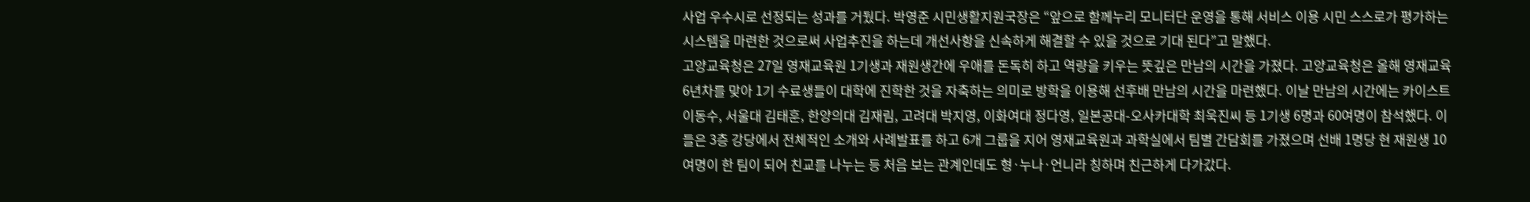사업 우수시로 선정되는 성과를 거뒀다. 박영준 시민생활지원국장은 “앞으로 함께누리 모니터단 운영을 통해 서비스 이용 시민 스스로가 평가하는 시스템을 마련한 것으로써 사업추진을 하는데 개선사항을 신속하게 해결할 수 있을 것으로 기대 된다”고 말했다.
고양교육청은 27일 영재교육원 1기생과 재원생간에 우애를 돈독히 하고 역량을 키우는 뜻깊은 만남의 시간을 가졌다. 고양교육청은 올해 영재교육 6년차를 맞아 1기 수료생들이 대학에 진학한 것을 자축하는 의미로 방학을 이용해 선후배 만남의 시간을 마련했다. 이날 만남의 시간에는 카이스트 이동수, 서울대 김태훈, 한양의대 김재림, 고려대 박지영, 이화여대 정다영, 일본공대-오사카대학 최욱진씨 등 1기생 6명과 60여명이 참석했다. 이들은 3층 강당에서 전체적인 소개와 사례발표를 하고 6개 그룹을 지어 영재교육원과 과학실에서 팀별 간담회를 가졌으며 선배 1명당 현 재원생 10여명이 한 팀이 되어 친교를 나누는 등 처음 보는 관계인데도 형·누나·언니라 칭하며 친근하게 다가갔다.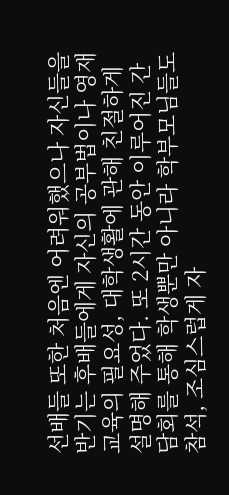선배들 또한 처음엔 어려워했으나 자신들을 반기는 후배들에게 자신의 공부법이나 영재교육의 필요성, 대학생활에 관해 친절하게 설명해 주었다. 또 2시간 동안 이루어진 간담회를 통해 학생뿐만 아니라 학부모님들도 참석, 조심스럽게 자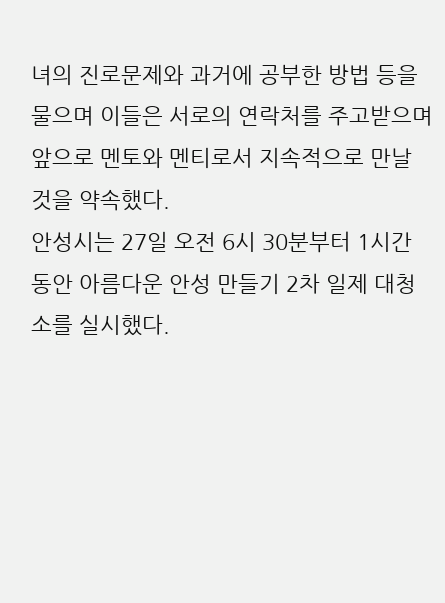녀의 진로문제와 과거에 공부한 방법 등을 물으며 이들은 서로의 연락처를 주고받으며 앞으로 멘토와 멘티로서 지속적으로 만날 것을 약속했다.
안성시는 27일 오전 6시 30분부터 1시간 동안 아름다운 안성 만들기 2차 일제 대청소를 실시했다.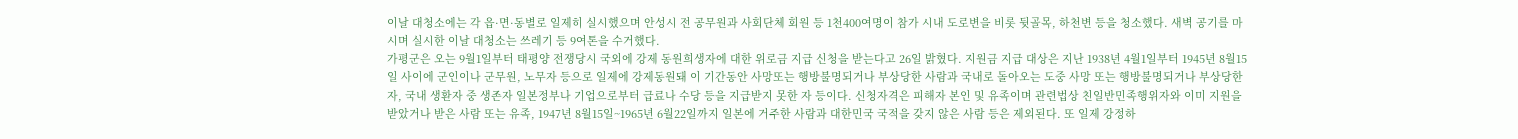이날 대청소에는 각 읍·면·동별로 일제히 실시했으며 안성시 전 공무원과 사회단체 회원 등 1천400여명이 참가 시내 도로변을 비롯 뒷골목, 하천변 등을 청소했다. 새벽 공기를 마시며 실시한 이날 대청소는 쓰레기 등 9여톤을 수거했다.
가평군은 오는 9월1일부터 태평양 전쟁당시 국외에 강제 동원희생자에 대한 위로금 지급 신청을 받는다고 26일 밝혔다. 지원금 지급 대상은 지난 1938년 4월1일부터 1945년 8월15일 사이에 군인이나 군무원, 노무자 등으로 일제에 강제동원돼 이 기간동안 사망또는 행방불명되거나 부상당한 사람과 국내로 돌아오는 도중 사망 또는 행방불명되거나 부상당한 자, 국내 생환자 중 생존자 일본정부나 기업으로부터 급료나 수당 등을 지급받지 못한 자 등이다. 신청자격은 피해자 본인 및 유족이며 관련법상 친일반민족행위자와 이미 지원을 받았거나 받은 사람 또는 유족, 1947년 8월15일~1965년 6월22일까지 일본에 거주한 사람과 대한민국 국적을 갖지 않은 사람 등은 제외된다. 또 일제 강정하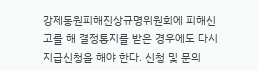강제동원피해진상규명위원회에 피해신고를 해 결정통지를 받은 경우에도 다시 지급신청을 해야 한다. 신청 및 문의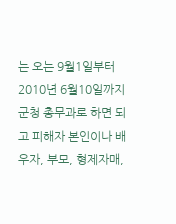는 오는 9월1일부터 2010년 6월10일까지 군청 총무과로 하면 되고 피해자 본인이나 배우자, 부모, 형제자매,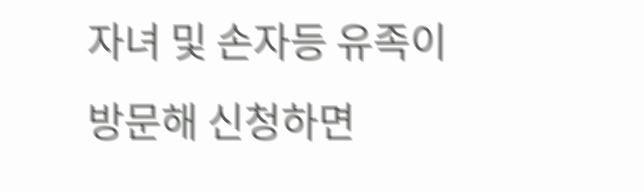자녀 및 손자등 유족이 방문해 신청하면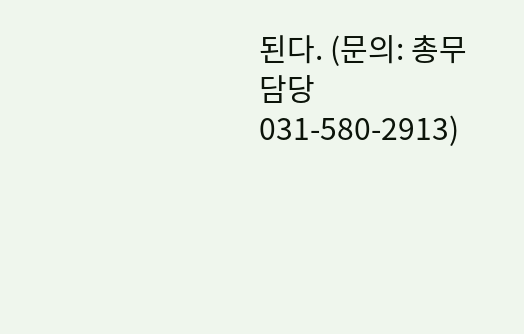된다. (문의: 총무담당 031-580-2913)